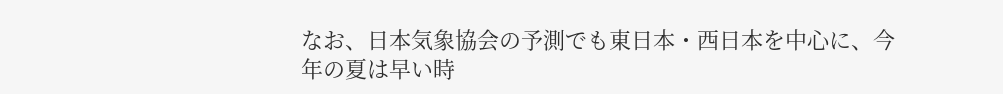なお、日本気象協会の予測でも東日本・西日本を中心に、今年の夏は早い時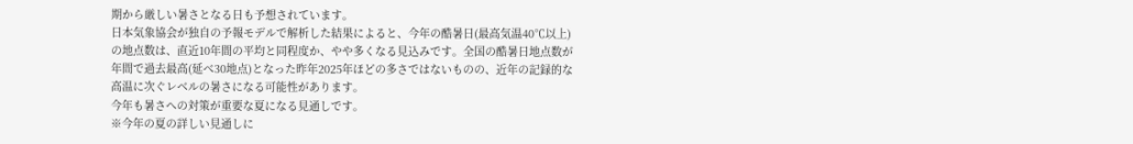期から厳しい暑さとなる日も予想されています。
日本気象協会が独自の予報モデルで解析した結果によると、今年の酷暑日(最高気温40℃以上)の地点数は、直近10年間の平均と同程度か、やや多くなる見込みです。全国の酷暑日地点数が年間で過去最高(延べ30地点)となった昨年2025年ほどの多さではないものの、近年の記録的な高温に次ぐレベルの暑さになる可能性があります。
今年も暑さへの対策が重要な夏になる見通しです。
※今年の夏の詳しい見通しに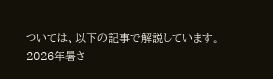ついては、以下の記事で解説しています。
2026年暑さ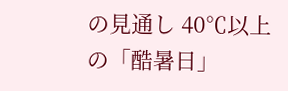の見通し 40℃以上の「酷暑日」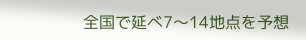全国で延べ7〜14地点を予想